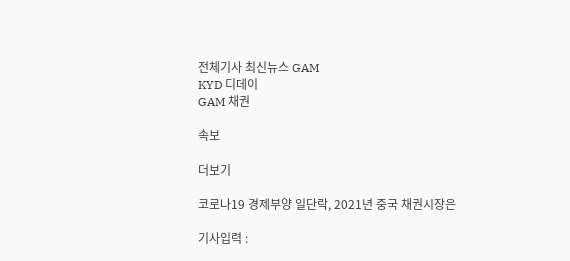전체기사 최신뉴스 GAM
KYD 디데이
GAM 채권

속보

더보기

코로나19 경제부양 일단락, 2021년 중국 채권시장은

기사입력 :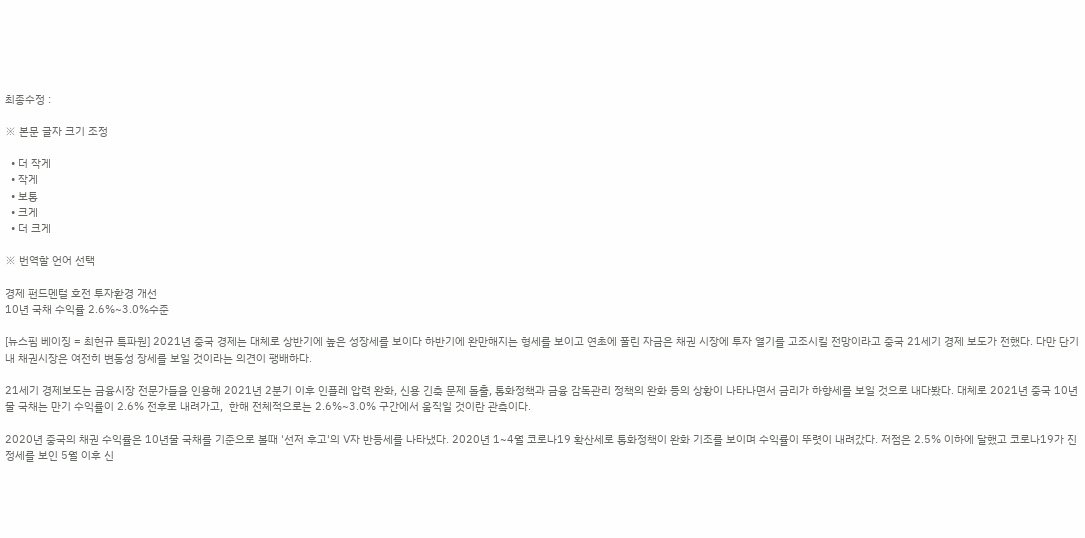최종수정 :

※ 본문 글자 크기 조정

  • 더 작게
  • 작게
  • 보통
  • 크게
  • 더 크게

※ 번역할 언어 선택

경제 펀드멘털 호전 투자환경 개선
10년 국채 수익률 2.6%~3.0%수준

[뉴스핌 베이징 = 최헌규 특파원] 2021년 중국 경제는 대체로 상반기에 높은 성장세를 보이다 하반기에 완만해지는 형세를 보이고 연초에 풀린 자금은 채권 시장에 투자 열기를 고조시킬 전망이라고 중국 21세기 경제 보도가 전했다. 다만 단기내 채권시장은 여전히 변동성 장세를 보일 것이라는 의견이 팽배하다.

21세기 경제보도는 금융시장 전문가들을 인용해 2021년 2분기 이후 인플레 압력 완화, 신용 긴축 문제 돌출, 통화정책과 금융 감독관리 정책의 완화 등의 상황이 나타나면서 금리가 하향세를 보일 것으로 내다봤다. 대체로 2021년 중국 10년물 국채는 만기 수익률이 2.6% 전후로 내려가고,  한해 전체적으로는 2.6%~3.0% 구간에서 움직일 것이란 관측이다.

2020년 중국의 채권 수익률은 10년물 국채를 기준으로 볼때 '선저 후고'의 V자 반등세를 나타냈다. 2020년 1~4월 코로나19 확산세로 통화정책이 완화 기조를 보이며 수익률이 뚜렷이 내려갔다. 저점은 2.5% 이하에 달했고 코로나19가 진정세를 보인 5월 이후 신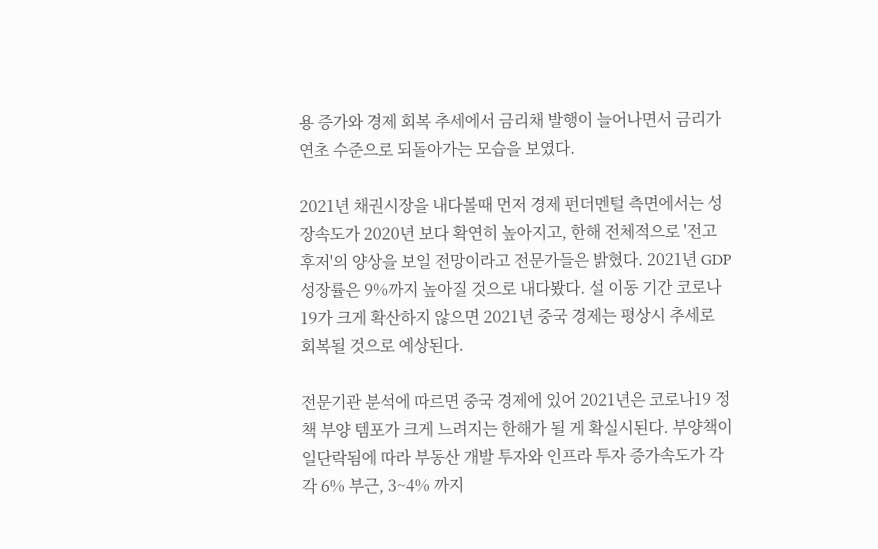용 증가와 경제 회복 추세에서 금리채 발행이 늘어나면서 금리가 연초 수준으로 되돌아가는 모습을 보였다.

2021년 채권시장을 내다볼때 먼저 경제 펀더멘털 측면에서는 성장속도가 2020년 보다 확연히 높아지고, 한해 전체적으로 '전고 후저'의 양상을 보일 전망이라고 전문가들은 밝혔다. 2021년 GDP 성장률은 9%까지 높아질 것으로 내다봤다. 설 이동 기간 코로나19가 크게 확산하지 않으면 2021년 중국 경제는 평상시 추세로 회복될 것으로 예상된다.

전문기관 분석에 따르면 중국 경제에 있어 2021년은 코로나19 정책 부양 템포가 크게 느려지는 한해가 될 게 확실시된다. 부양책이 일단락됨에 따라 부동산 개발 투자와 인프라 투자 증가속도가 각각 6% 부근, 3~4% 까지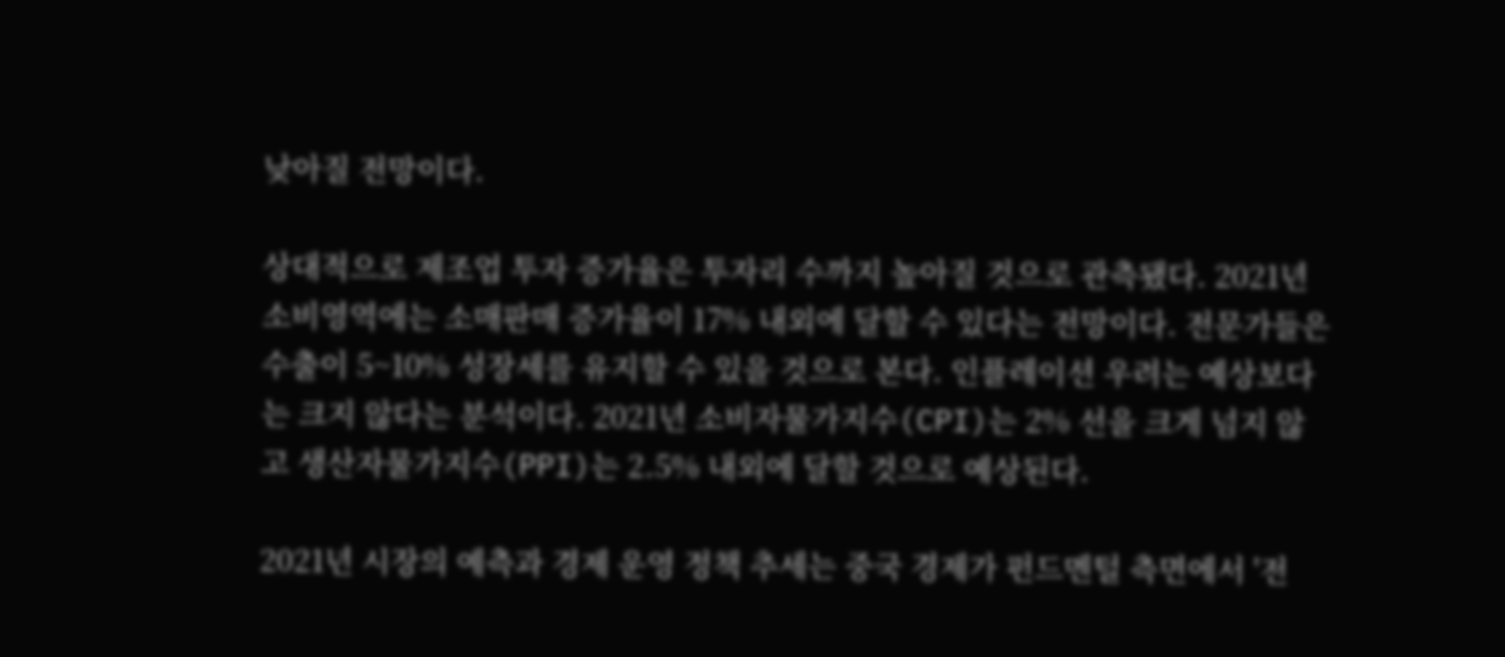낮아질 전망이다.

상대적으로 제조업 투자 증가율은 투자리 수까지 높아질 것으로 관측됐다. 2021년 소비영역에는 소매판매 증가율이 17% 내외에 달할 수 있다는 전망이다. 전문가들은 수출이 5~10% 성장세를 유지할 수 있을 것으로 본다. 인플레이션 우려는 예상보다는 크지 않다는 분석이다. 2021년 소비자물가지수(CPI)는 2% 선을 크게 넘지 않고 생산자물가지수(PPI)는 2.5% 내외에 달할 것으로 예상된다.

2021년 시장의 예측과 경제 운영 정책 추세는 중국 경제가 펀드멘털 측면에서 '전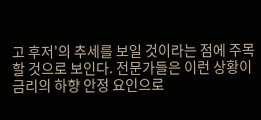고 후저'의 추세를 보일 것이라는 점에 주목할 것으로 보인다. 전문가들은 이런 상황이 금리의 하향 안정 요인으로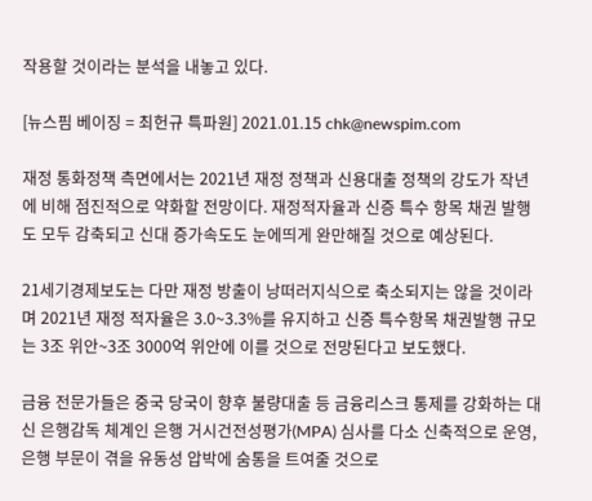작용할 것이라는 분석을 내놓고 있다.

[뉴스핌 베이징 = 최헌규 특파원] 2021.01.15 chk@newspim.com

재정 통화정책 측면에서는 2021년 재정 정책과 신용대출 정책의 강도가 작년에 비해 점진적으로 약화할 전망이다. 재정적자율과 신증 특수 항목 채권 발행도 모두 감축되고 신대 증가속도도 눈에띄게 완만해질 것으로 예상된다.

21세기경제보도는 다만 재정 방출이 낭떠러지식으로 축소되지는 않을 것이라며 2021년 재정 적자율은 3.0~3.3%를 유지하고 신증 특수항목 채권발행 규모는 3조 위안~3조 3000억 위안에 이를 것으로 전망된다고 보도했다.

금융 전문가들은 중국 당국이 향후 불량대출 등 금융리스크 통제를 강화하는 대신 은행감독 체계인 은행 거시건전성평가(MPA) 심사를 다소 신축적으로 운영, 은행 부문이 겪을 유동성 압박에 숨통을 트여줄 것으로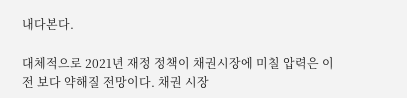내다본다.

대체적으로 2021년 재정 정책이 채권시장에 미칠 압력은 이전 보다 약해질 전망이다. 채권 시장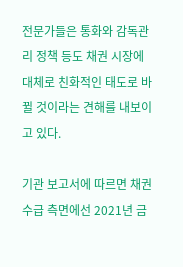전문가들은 통화와 감독관리 정책 등도 채권 시장에 대체로 친화적인 태도로 바뀔 것이라는 견해를 내보이고 있다.

기관 보고서에 따르면 채권 수급 측면에선 2021년 금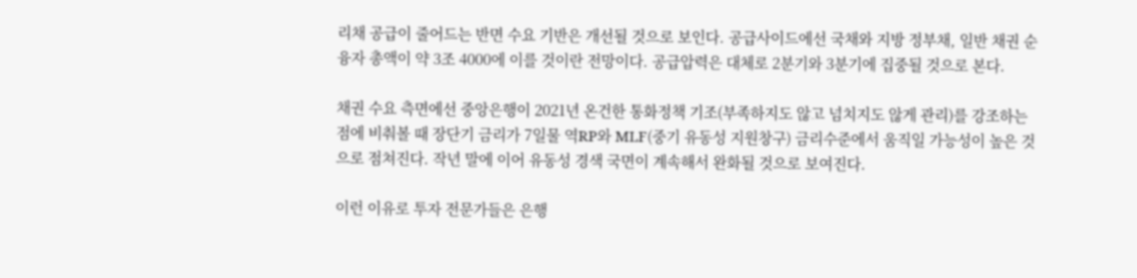리채 공급이 줄어드는 반면 수요 기반은 개선될 것으로 보인다. 공급사이드에선 국채와 지방 정부채, 일반 채권 순 융자 총액이 약 3조 4000에 이를 것이란 전망이다. 공급압력은 대체로 2분기와 3분기에 집중될 것으로 본다.

채권 수요 측면에선 중앙은행이 2021년 온건한 통화정책 기조(부족하지도 않고 넘치지도 않게 관리)를 강조하는 점에 비춰볼 때 장단기 금리가 7일물 역RP와 MLF(중기 유동성 지원창구) 금리수준에서 움직일 가능성이 높은 것으로 점쳐진다. 작년 말에 이어 유동성 경색 국면이 계속해서 완화될 것으로 보여진다.

이런 이유로 투자 전문가들은 은행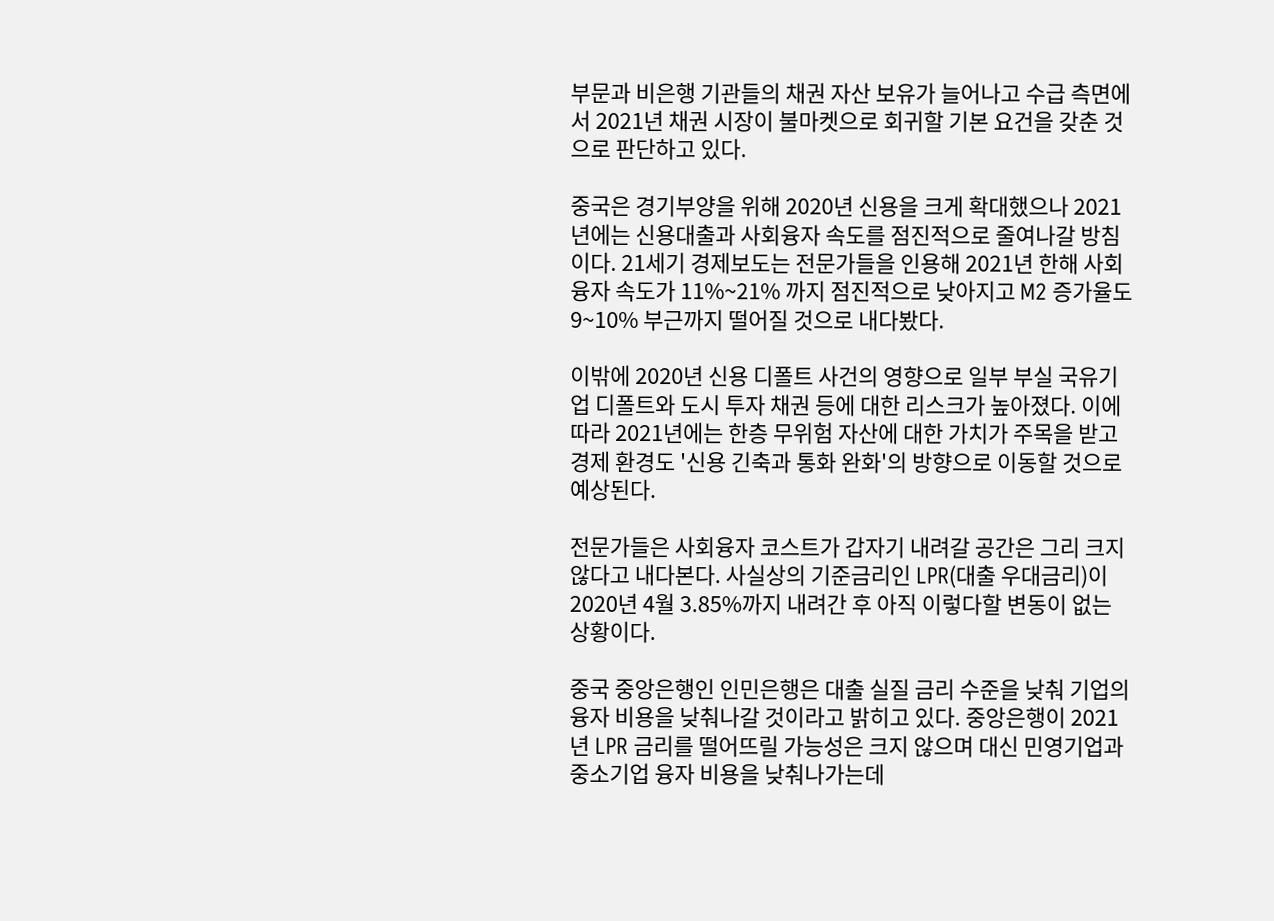부문과 비은행 기관들의 채권 자산 보유가 늘어나고 수급 측면에서 2021년 채권 시장이 불마켓으로 회귀할 기본 요건을 갖춘 것으로 판단하고 있다.

중국은 경기부양을 위해 2020년 신용을 크게 확대했으나 2021년에는 신용대출과 사회융자 속도를 점진적으로 줄여나갈 방침이다. 21세기 경제보도는 전문가들을 인용해 2021년 한해 사회융자 속도가 11%~21% 까지 점진적으로 낮아지고 M2 증가율도 9~10% 부근까지 떨어질 것으로 내다봤다.

이밖에 2020년 신용 디폴트 사건의 영향으로 일부 부실 국유기업 디폴트와 도시 투자 채권 등에 대한 리스크가 높아졌다. 이에 따라 2021년에는 한층 무위험 자산에 대한 가치가 주목을 받고 경제 환경도 '신용 긴축과 통화 완화'의 방향으로 이동할 것으로 예상된다.

전문가들은 사회융자 코스트가 갑자기 내려갈 공간은 그리 크지 않다고 내다본다. 사실상의 기준금리인 LPR(대출 우대금리)이 2020년 4월 3.85%까지 내려간 후 아직 이렇다할 변동이 없는 상황이다.

중국 중앙은행인 인민은행은 대출 실질 금리 수준을 낮춰 기업의 융자 비용을 낮춰나갈 것이라고 밝히고 있다. 중앙은행이 2021년 LPR 금리를 떨어뜨릴 가능성은 크지 않으며 대신 민영기업과 중소기업 융자 비용을 낮춰나가는데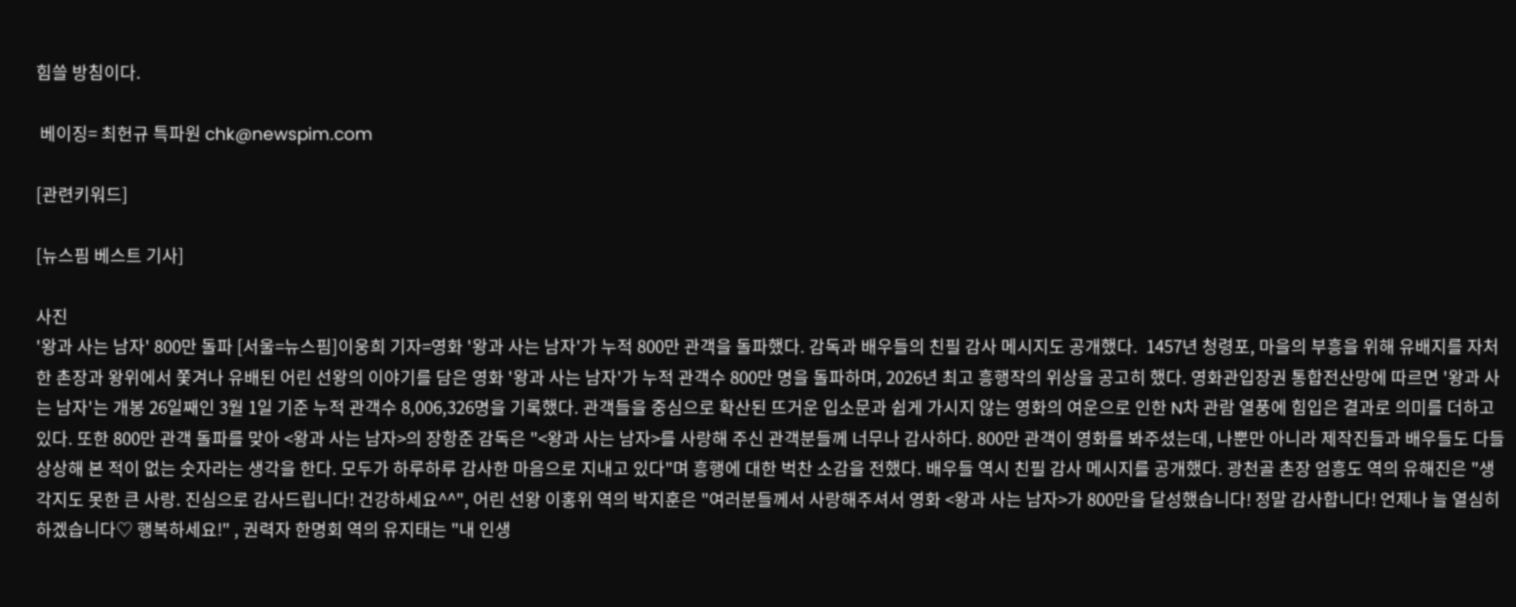힘쓸 방침이다.

 베이징= 최헌규 특파원 chk@newspim.com

[관련키워드]

[뉴스핌 베스트 기사]

사진
'왕과 사는 남자' 800만 돌파 [서울=뉴스핌]이웅희 기자=영화 '왕과 사는 남자'가 누적 800만 관객을 돌파했다. 감독과 배우들의 친필 감사 메시지도 공개했다.  1457년 청령포, 마을의 부흥을 위해 유배지를 자처한 촌장과 왕위에서 쫓겨나 유배된 어린 선왕의 이야기를 담은 영화 '왕과 사는 남자'가 누적 관객수 800만 명을 돌파하며, 2026년 최고 흥행작의 위상을 공고히 했다. 영화관입장권 통합전산망에 따르면 '왕과 사는 남자'는 개봉 26일째인 3월 1일 기준 누적 관객수 8,006,326명을 기록했다. 관객들을 중심으로 확산된 뜨거운 입소문과 쉽게 가시지 않는 영화의 여운으로 인한 N차 관람 열풍에 힘입은 결과로 의미를 더하고 있다. 또한 800만 관객 돌파를 맞아 <왕과 사는 남자>의 장항준 감독은 "<왕과 사는 남자>를 사랑해 주신 관객분들께 너무나 감사하다. 800만 관객이 영화를 봐주셨는데, 나뿐만 아니라 제작진들과 배우들도 다들 상상해 본 적이 없는 숫자라는 생각을 한다. 모두가 하루하루 감사한 마음으로 지내고 있다"며 흥행에 대한 벅찬 소감을 전했다. 배우들 역시 친필 감사 메시지를 공개했다. 광천골 촌장 엄흥도 역의 유해진은 "생각지도 못한 큰 사랑. 진심으로 감사드립니다! 건강하세요^^", 어린 선왕 이홍위 역의 박지훈은 "여러분들께서 사랑해주셔서 영화 <왕과 사는 남자>가 800만을 달성했습니다! 정말 감사합니다! 언제나 늘 열심히 하겠습니다♡ 행복하세요!" , 권력자 한명회 역의 유지태는 "내 인생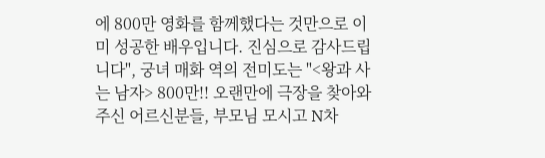에 800만 영화를 함께했다는 것만으로 이미 성공한 배우입니다. 진심으로 감사드립니다", 궁녀 매화 역의 전미도는 "<왕과 사는 남자> 800만!! 오랜만에 극장을 찾아와주신 어르신분들, 부모님 모시고 N차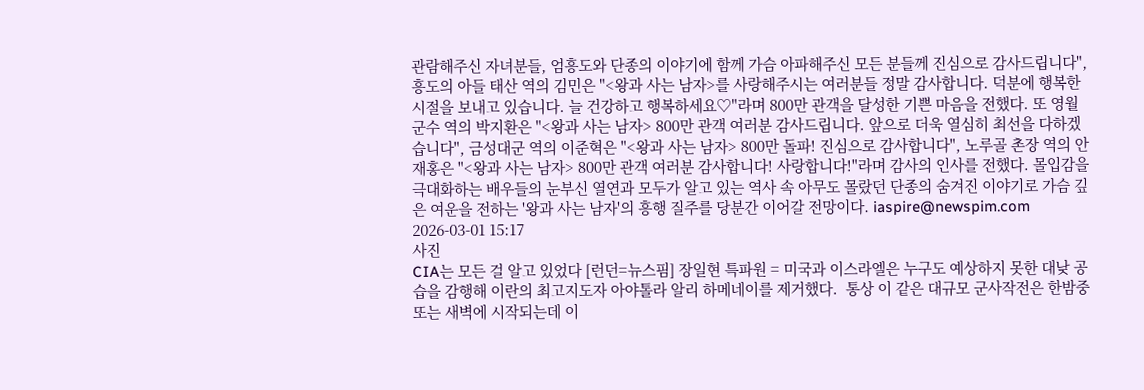관람해주신 자녀분들, 엄흥도와 단종의 이야기에 함께 가슴 아파해주신 모든 분들께 진심으로 감사드립니다", 흥도의 아들 태산 역의 김민은 "<왕과 사는 남자>를 사랑해주시는 여러분들 정말 감사합니다. 덕분에 행복한 시절을 보내고 있습니다. 늘 건강하고 행복하세요♡"라며 800만 관객을 달성한 기쁜 마음을 전했다. 또 영월군수 역의 박지환은 "<왕과 사는 남자> 800만 관객 여러분 감사드립니다. 앞으로 더욱 열심히 최선을 다하겠습니다", 금성대군 역의 이준혁은 "<왕과 사는 남자> 800만 돌파! 진심으로 감사합니다", 노루골 촌장 역의 안재홍은 "<왕과 사는 남자> 800만 관객 여러분 감사합니다! 사랑합니다!"라며 감사의 인사를 전했다. 몰입감을 극대화하는 배우들의 눈부신 열연과 모두가 알고 있는 역사 속 아무도 몰랐던 단종의 숨겨진 이야기로 가슴 깊은 여운을 전하는 '왕과 사는 남자'의 흥행 질주를 당분간 이어갈 전망이다. iaspire@newspim.com 2026-03-01 15:17
사진
CIA는 모든 걸 알고 있었다 [런던=뉴스핌] 장일현 특파원 = 미국과 이스라엘은 누구도 예상하지 못한 대낮 공습을 감행해 이란의 최고지도자 아야톨라 알리 하메네이를 제거했다.  통상 이 같은 대규모 군사작전은 한밤중 또는 새벽에 시작되는데 이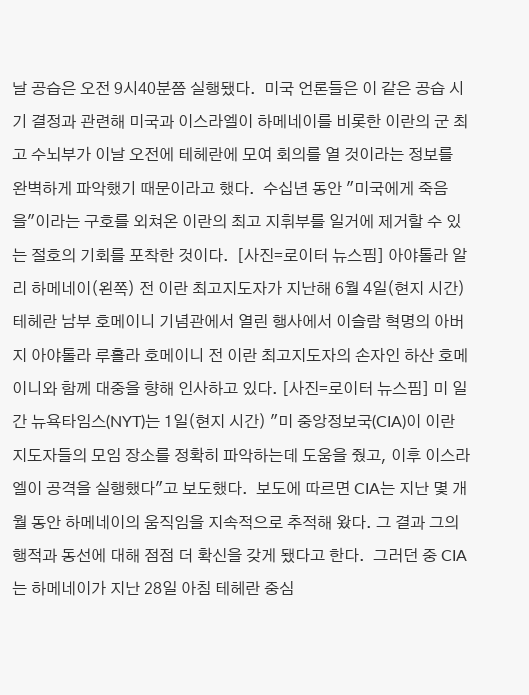날 공습은 오전 9시40분쯤 실행됐다.  미국 언론들은 이 같은 공습 시기 결정과 관련해 미국과 이스라엘이 하메네이를 비롯한 이란의 군 최고 수뇌부가 이날 오전에 테헤란에 모여 회의를 열 것이라는 정보를 완벽하게 파악했기 때문이라고 했다.  수십년 동안 "미국에게 죽음을"이라는 구호를 외쳐온 이란의 최고 지휘부를 일거에 제거할 수 있는 절호의 기회를 포착한 것이다.  [사진=로이터 뉴스핌] 아야톨라 알리 하메네이(왼쪽) 전 이란 최고지도자가 지난해 6월 4일(현지 시간) 테헤란 남부 호메이니 기념관에서 열린 행사에서 이슬람 혁명의 아버지 아야톨라 루홀라 호메이니 전 이란 최고지도자의 손자인 하산 호메이니와 함께 대중을 향해 인사하고 있다. [사진=로이터 뉴스핌] 미 일간 뉴욕타임스(NYT)는 1일(현지 시간) "미 중앙정보국(CIA)이 이란 지도자들의 모임 장소를 정확히 파악하는데 도움을 줬고, 이후 이스라엘이 공격을 실행했다"고 보도했다.  보도에 따르면 CIA는 지난 몇 개월 동안 하메네이의 움직임을 지속적으로 추적해 왔다. 그 결과 그의 행적과 동선에 대해 점점 더 확신을 갖게 됐다고 한다.  그러던 중 CIA는 하메네이가 지난 28일 아침 테헤란 중심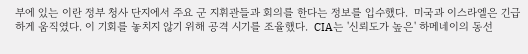부에 있는 이란 정부 청사 단지에서 주요 군 지휘관들과 회의를 한다는 정보를 입수했다.  미국과 이스라엘은 긴급하게 움직였다. 이 기회를 놓치지 않기 위해 공격 시기를 조율했다.  CIA는 '신뢰도가 높은' 하메네이의 동선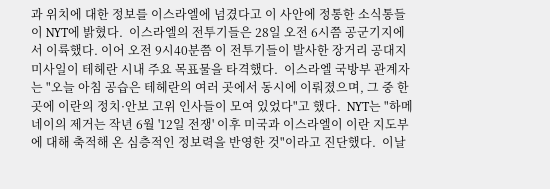과 위치에 대한 정보를 이스라엘에 넘겼다고 이 사안에 정통한 소식통들이 NYT에 밝혔다.  이스라엘의 전투기들은 28일 오전 6시쯤 공군기지에서 이륙했다. 이어 오전 9시40분쯤 이 전투기들이 발사한 장거리 공대지 미사일이 테헤란 시내 주요 목표물을 타격했다.  이스라엘 국방부 관계자는 "오늘 아침 공습은 테헤란의 여러 곳에서 동시에 이뤄졌으며, 그 중 한 곳에 이란의 정치·안보 고위 인사들이 모여 있었다"고 했다.  NYT는 "하메네이의 제거는 작년 6월 '12일 전쟁' 이후 미국과 이스라엘이 이란 지도부에 대해 축적해 온 심층적인 정보력을 반영한 것"이라고 진단했다.  이날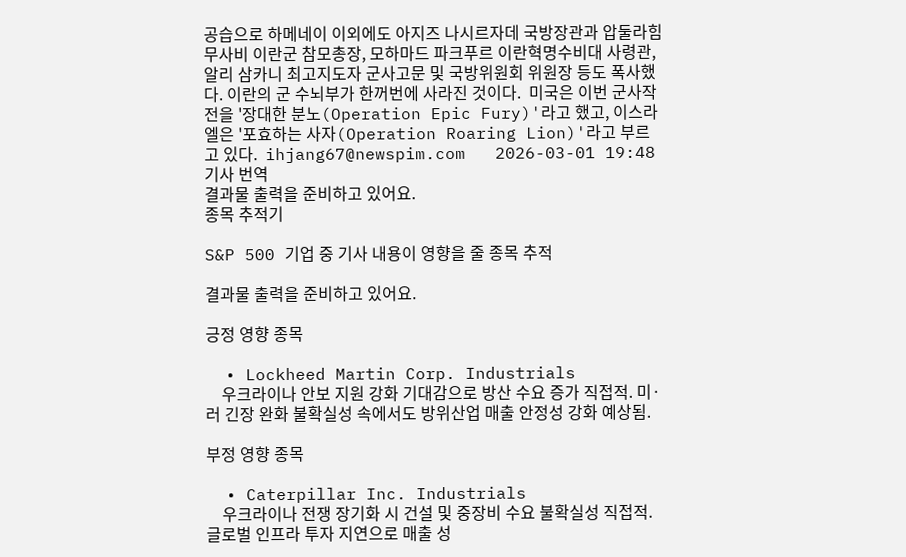공습으로 하메네이 이외에도 아지즈 나시르자데 국방장관과 압둘라힘 무사비 이란군 참모총장, 모하마드 파크푸르 이란혁명수비대 사령관, 알리 삼카니 최고지도자 군사고문 및 국방위원회 위원장 등도 폭사했다. 이란의 군 수뇌부가 한꺼번에 사라진 것이다.  미국은 이번 군사작전을 '장대한 분노(Operation Epic Fury)'라고 했고, 이스라엘은 '포효하는 사자(Operation Roaring Lion)'라고 부르고 있다.  ihjang67@newspim.com   2026-03-01 19:48
기사 번역
결과물 출력을 준비하고 있어요.
종목 추적기

S&P 500 기업 중 기사 내용이 영향을 줄 종목 추적

결과물 출력을 준비하고 있어요.

긍정 영향 종목

  • Lockheed Martin Corp. Industrials
    우크라이나 안보 지원 강화 기대감으로 방산 수요 증가 직접적. 미·러 긴장 완화 불확실성 속에서도 방위산업 매출 안정성 강화 예상됨.

부정 영향 종목

  • Caterpillar Inc. Industrials
    우크라이나 전쟁 장기화 시 건설 및 중장비 수요 불확실성 직접적. 글로벌 인프라 투자 지연으로 매출 성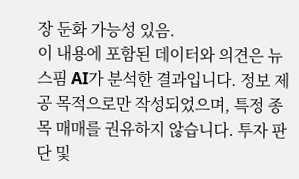장 둔화 가능성 있음.
이 내용에 포함된 데이터와 의견은 뉴스핌 AI가 분석한 결과입니다. 정보 제공 목적으로만 작성되었으며, 특정 종목 매매를 권유하지 않습니다. 투자 판단 및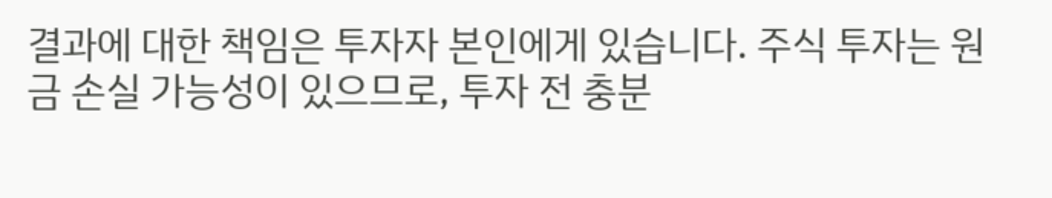결과에 대한 책임은 투자자 본인에게 있습니다. 주식 투자는 원금 손실 가능성이 있으므로, 투자 전 충분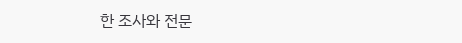한 조사와 전문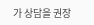가 상담을 권장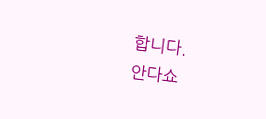합니다.
안다쇼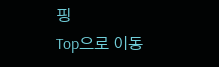핑
Top으로 이동